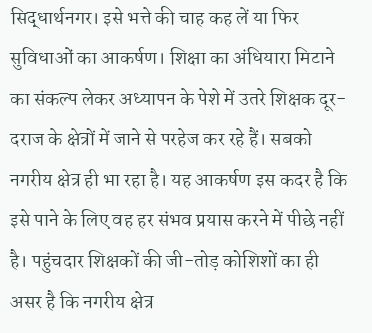सिद्धार्थनगर। इसे भत्ते की चाह कह लें या फिर सुविधाओं का आकर्षण। शिक्षा का अंधियारा मिटाने का संकल्प लेकर अध्यापन के पेशे में उतरे शिक्षक दूर-दराज के क्षेत्रों में जाने से परहेज कर रहे हैं। सबको नगरीय क्षेत्र ही भा रहा है। यह आकर्षण इस कदर है कि इसे पाने के लिए वह हर संभव प्रयास करने में पीछे नहीं है। पहुंचदार शिक्षकों की जी-तोड़ कोशिशों का ही असर है कि नगरीय क्षेत्र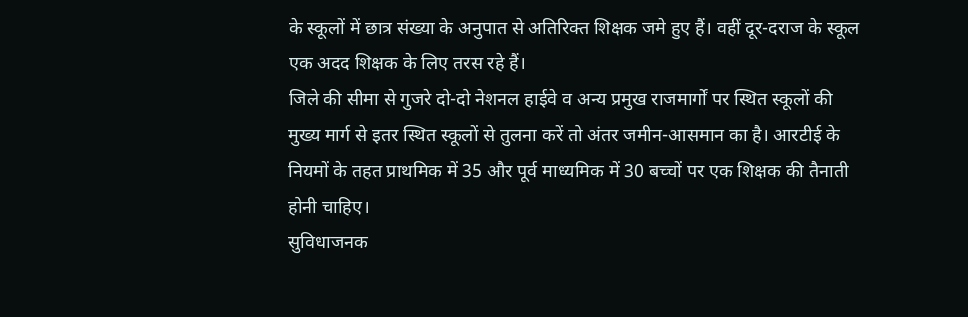के स्कूलों में छात्र संख्या के अनुपात से अतिरिक्त शिक्षक जमे हुए हैं। वहीं दूर-दराज के स्कूल एक अदद शिक्षक के लिए तरस रहे हैं।
जिले की सीमा से गुजरे दो-दो नेशनल हाईवे व अन्य प्रमुख राजमार्गों पर स्थित स्कूलों की मुख्य मार्ग से इतर स्थित स्कूलों से तुलना करें तो अंतर जमीन-आसमान का है। आरटीई के नियमों के तहत प्राथमिक में 35 और पूर्व माध्यमिक में 30 बच्चों पर एक शिक्षक की तैनाती होनी चाहिए।
सुविधाजनक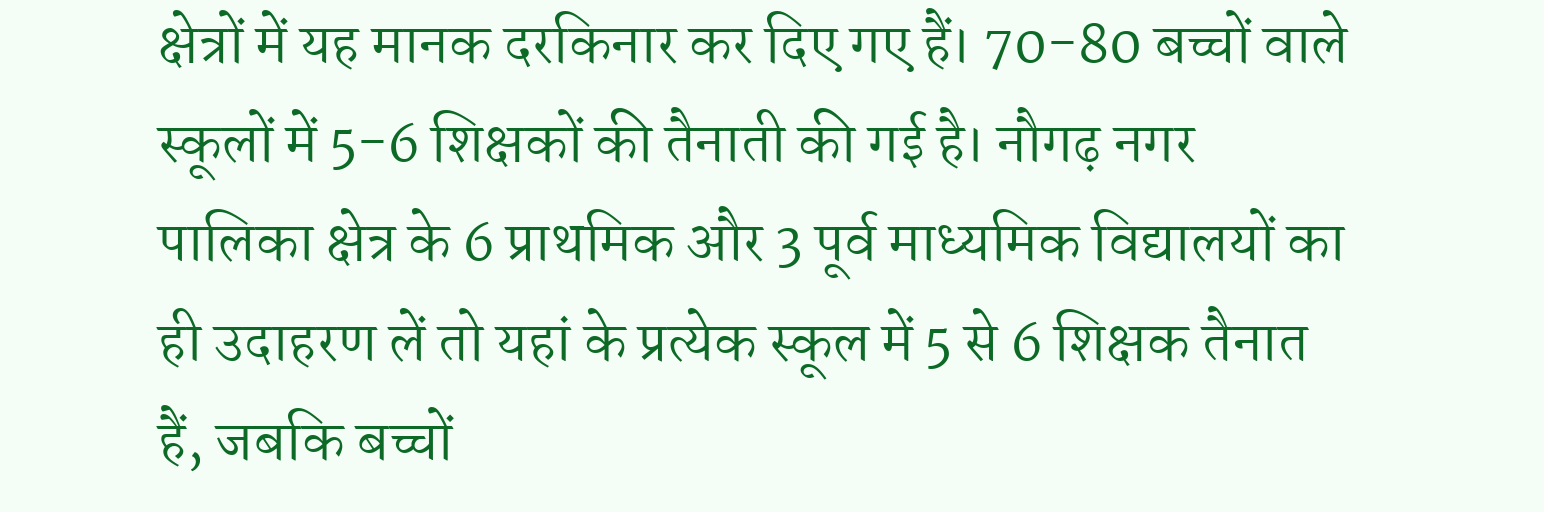क्षेत्रों में यह मानक दरकिनार कर दिए गए हैं। 70-80 बच्चों वाले स्कूलों में 5-6 शिक्षकों की तैनाती की गई है। नौगढ़ नगर पालिका क्षेत्र के 6 प्राथमिक और 3 पूर्व माध्यमिक विद्यालयों का ही उदाहरण लें तो यहां के प्रत्येक स्कूल में 5 से 6 शिक्षक तैनात हैं, जबकि बच्चों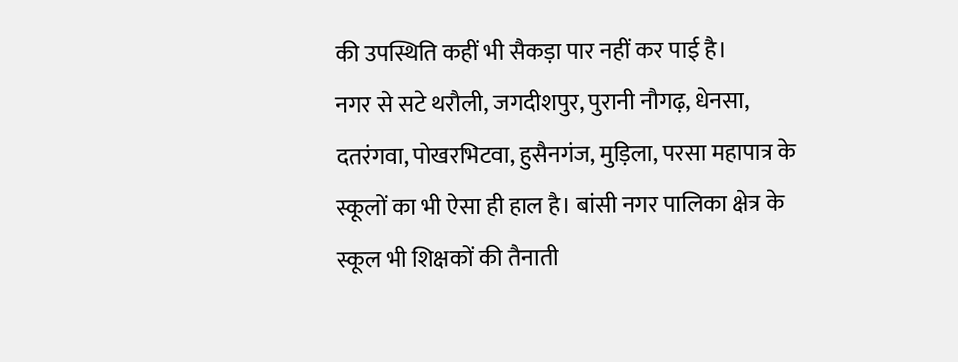की उपस्थिति कहीं भी सैकड़ा पार नहीं कर पाई है।
नगर से सटे थरौली, जगदीशपुर, पुरानी नौगढ़, धेनसा, दतरंगवा, पोखरभिटवा, हुसैनगंज, मुड़िला, परसा महापात्र के स्कूलों का भी ऐसा ही हाल है। बांसी नगर पालिका क्षेत्र के स्कूल भी शिक्षकों की तैनाती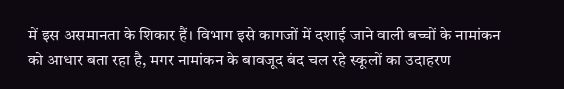में इस असमानता के शिकार हैं। विभाग इसे कागजों में दशाई जाने वाली बच्चों के नामांकन को आधार बता रहा है, मगर नामांकन के बावजूद बंद चल रहे स्कूलों का उदाहरण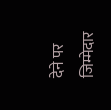देने पर जिम्मेदार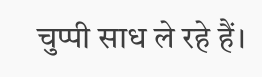चुप्पी साध ले रहे हैं।